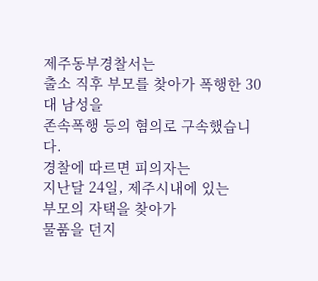제주동부경찰서는
출소 직후 부모를 찾아가 폭행한 30대 남성을
존속폭행 등의 혐의로 구속했습니다.
경찰에 따르면 피의자는
지난달 24일, 제주시내에 있는
부모의 자택을 찾아가
물품을 던지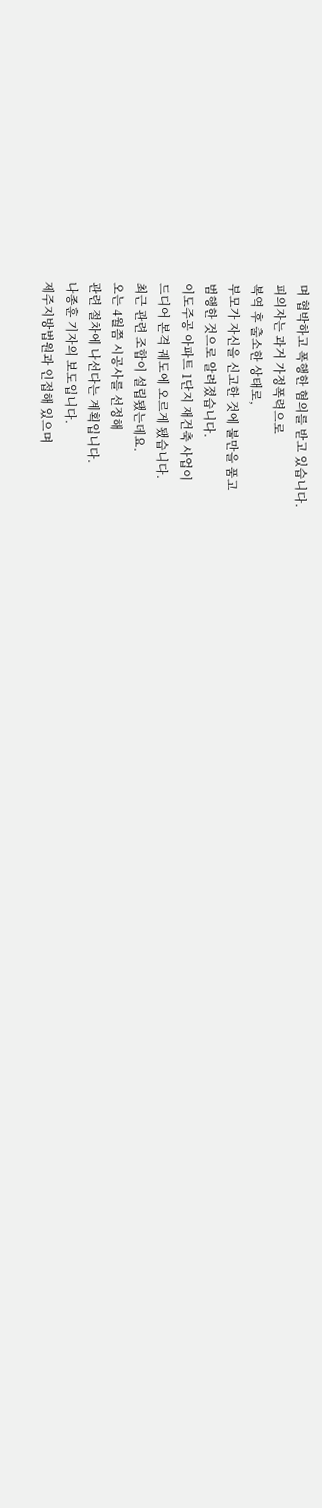며 협박하고 폭행한 혐의를 받고 있습니다.
피의자는 과거 가정폭력으로
복역 후 출소한 상태로,
부모가 자신을 신고한 것에 불만을 품고
범행한 것으로 알려졌습니다.
이도주공 아파트 1단지 재건축 사업이
드디어 본격 궤도에 오르게 됐습니다.
최근 관련 조합이 설립됐는데요.
오는 4월쯤 시공사를 선정해
관련 절차에 나선다는 계획입니다.
나종훈 기자의 보도입니다.
제주지방법원과 인접해 있으며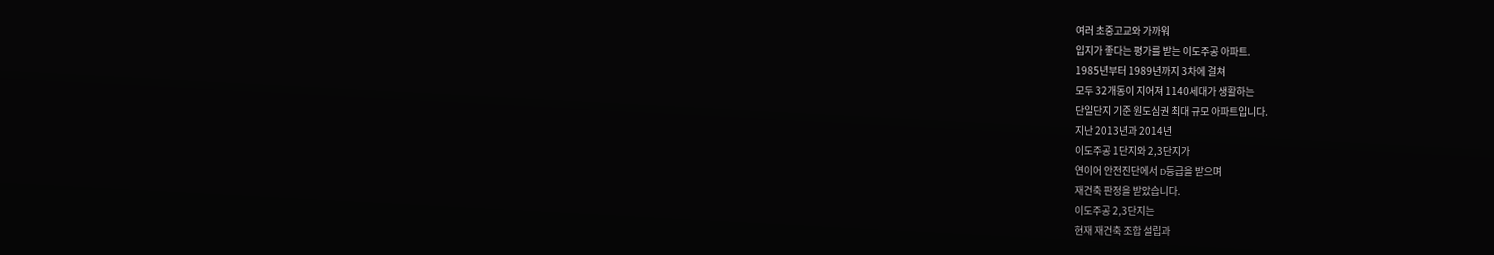여러 초중고교와 가까워
입지가 좋다는 평가를 받는 이도주공 아파트.
1985년부터 1989년까지 3차에 걸쳐
모두 32개동이 지어져 1140세대가 생활하는
단일단지 기준 원도심권 최대 규모 아파트입니다.
지난 2013년과 2014년
이도주공 1단지와 2,3단지가
연이어 안전진단에서 D등급을 받으며
재건축 판정을 받았습니다.
이도주공 2,3단지는
현재 재건축 조합 설립과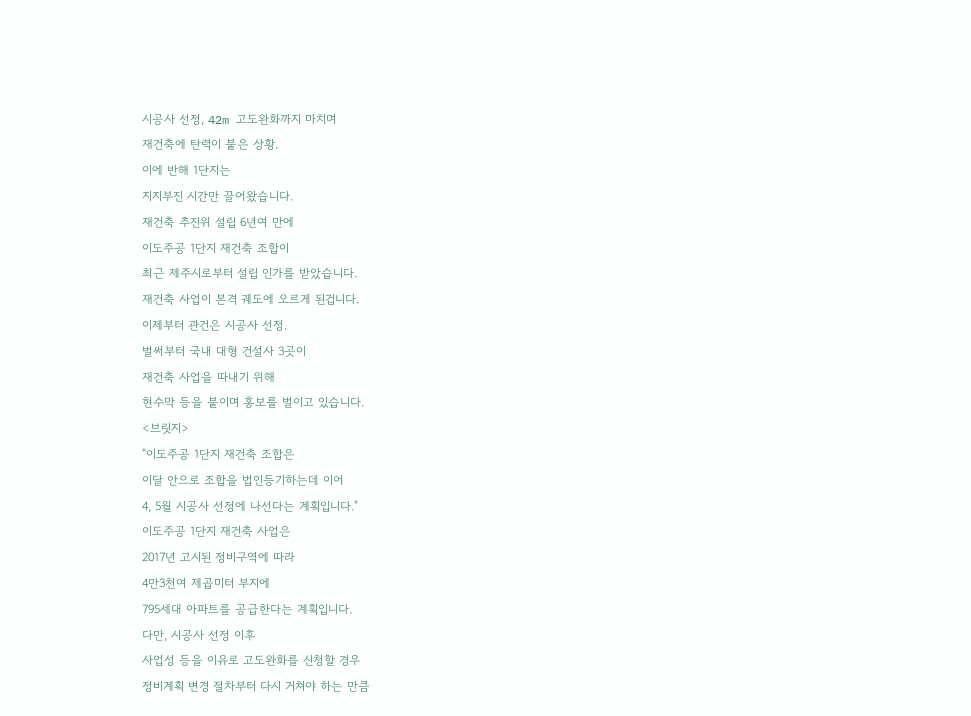시공사 선정, 42m 고도완화까지 마치며
재건축에 탄력이 붙은 상황.
이에 반해 1단지는
지지부진 시간만 끌어왔습니다.
재건축 추진위 설립 6년여 만에
이도주공 1단지 재건축 조합이
최근 제주시로부터 설립 인가를 받았습니다.
재건축 사업이 본격 궤도에 오르게 된겁니다.
이제부터 관건은 시공사 선정.
벌써부터 국내 대형 건설사 3곳이
재건축 사업을 따내기 위해
현수막 등을 붙이며 홍보를 벌이고 있습니다.
<브릿지>
"이도주공 1단지 재건축 조합은
이달 안으로 조합을 법인등기하는데 이어
4, 5월 시공사 선정에 나선다는 계획입니다."
이도주공 1단지 재건축 사업은
2017년 고시된 정비구역에 따라
4만3천여 제곱미터 부지에
795세대 아파트를 공급한다는 계획입니다.
다만, 시공사 선정 이후
사업성 등을 이유로 고도완화를 신청할 경우
정비계획 변경 절차부터 다시 거쳐야 하는 만큼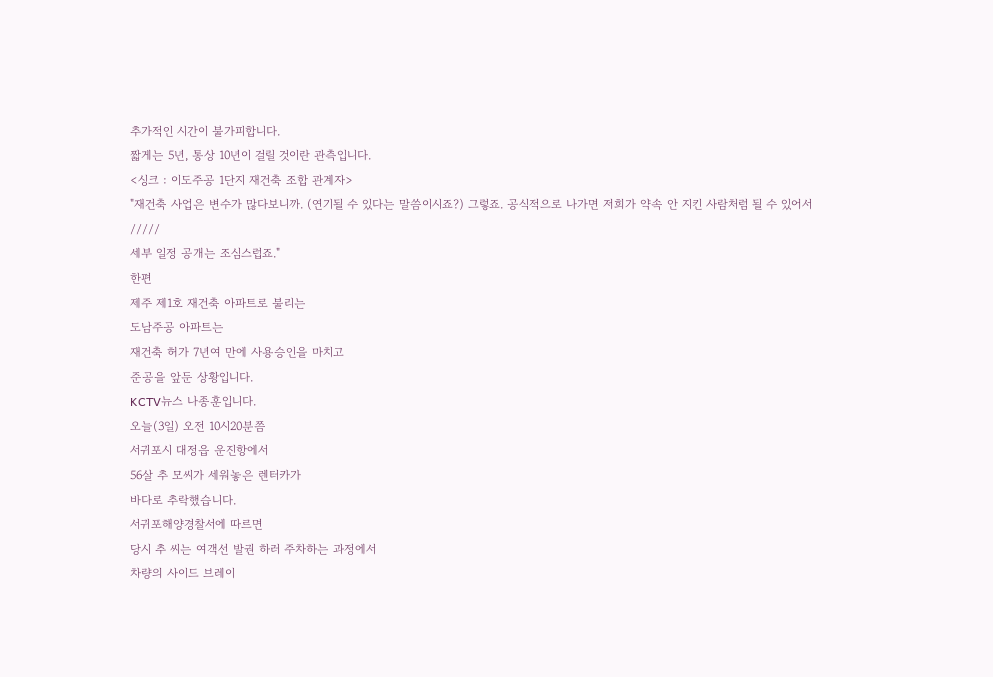추가적인 시간이 불가피합니다.
짧게는 5년, 통상 10년이 걸릴 것이란 관측입니다.
<싱크 : 이도주공 1단지 재건축 조합 관계자>
"재건축 사업은 변수가 많다보니까. (연기될 수 있다는 말씀이시죠?) 그렇죠. 공식적으로 나가면 저희가 약속 안 지킨 사람처럼 될 수 있어서
/////
세부 일정 공개는 조심스럽죠."
한편
제주 제1호 재건축 아파트로 불리는
도남주공 아파트는
재건축 허가 7년여 만에 사용승인을 마치고
준공을 앞둔 상황입니다.
KCTV뉴스 나종훈입니다.
오늘(3일) 오전 10시20분쯤
서귀포시 대정읍 운진항에서
56살 추 모씨가 세워놓은 렌터카가
바다로 추락했습니다.
서귀포해양경찰서에 따르면
당시 추 씨는 여객선 발권 하러 주차하는 과정에서
차량의 사이드 브레이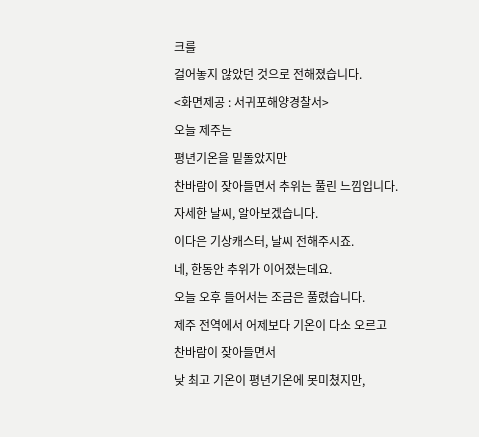크를
걸어놓지 않았던 것으로 전해졌습니다.
<화면제공 : 서귀포해양경찰서>
오늘 제주는
평년기온을 밑돌았지만
찬바람이 잦아들면서 추위는 풀린 느낌입니다.
자세한 날씨, 알아보겠습니다.
이다은 기상캐스터, 날씨 전해주시죠.
네, 한동안 추위가 이어졌는데요.
오늘 오후 들어서는 조금은 풀렸습니다.
제주 전역에서 어제보다 기온이 다소 오르고
찬바람이 잦아들면서
낮 최고 기온이 평년기온에 못미쳤지만,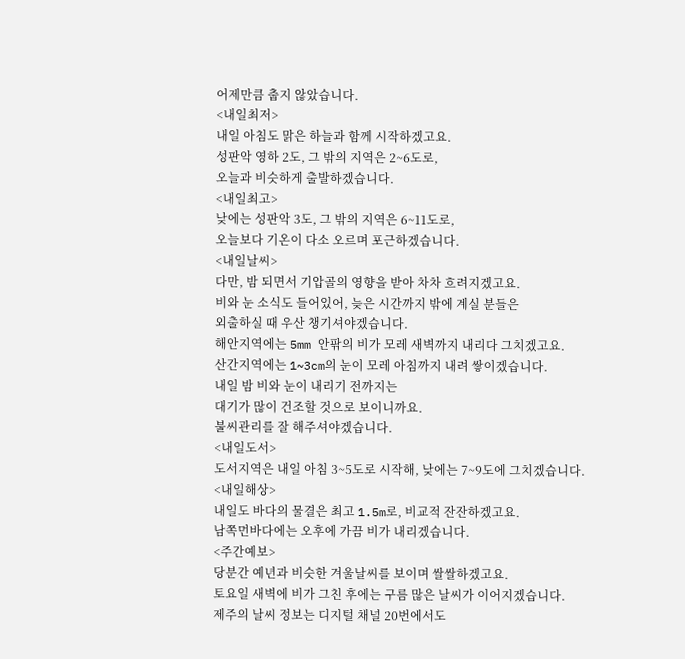어제만큼 춥지 않았습니다.
<내일최저>
내일 아침도 맑은 하늘과 함께 시작하겠고요.
성판악 영하 2도, 그 밖의 지역은 2~6도로,
오늘과 비슷하게 출발하겠습니다.
<내일최고>
낮에는 성판악 3도, 그 밖의 지역은 6~11도로,
오늘보다 기온이 다소 오르며 포근하겠습니다.
<내일날씨>
다만, 밤 되면서 기압골의 영향을 받아 차차 흐려지겠고요.
비와 눈 소식도 들어있어, 늦은 시간까지 밖에 계실 분들은
외출하실 때 우산 챙기셔야겠습니다.
해안지역에는 5mm 안팎의 비가 모레 새벽까지 내리다 그치겠고요.
산간지역에는 1~3cm의 눈이 모레 아침까지 내려 쌓이겠습니다.
내일 밤 비와 눈이 내리기 전까지는
대기가 많이 건조할 것으로 보이니까요.
불씨관리를 잘 해주셔야겠습니다.
<내일도서>
도서지역은 내일 아침 3~5도로 시작해, 낮에는 7~9도에 그치겠습니다.
<내일해상>
내일도 바다의 물결은 최고 1.5m로, 비교적 잔잔하겠고요.
남쪽먼바다에는 오후에 가끔 비가 내리겠습니다.
<주간예보>
당분간 예년과 비슷한 겨울날씨를 보이며 쌀쌀하겠고요.
토요일 새벽에 비가 그친 후에는 구름 많은 날씨가 이어지겠습니다.
제주의 날씨 정보는 디지털 채널 20번에서도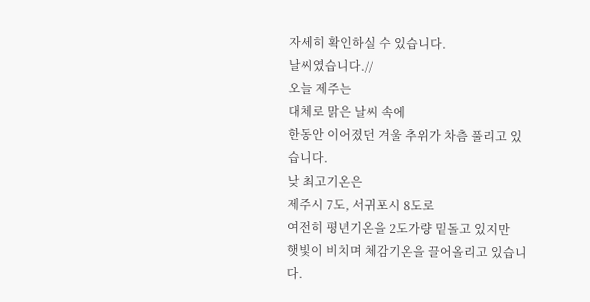자세히 확인하실 수 있습니다.
날씨였습니다.//
오늘 제주는
대체로 맑은 날씨 속에
한동안 이어졌던 겨울 추위가 차츰 풀리고 있습니다.
낮 최고기온은
제주시 7도, 서귀포시 8도로
여전히 평년기온을 2도가량 밑돌고 있지만
햇빛이 비치며 체감기온을 끌어올리고 있습니다.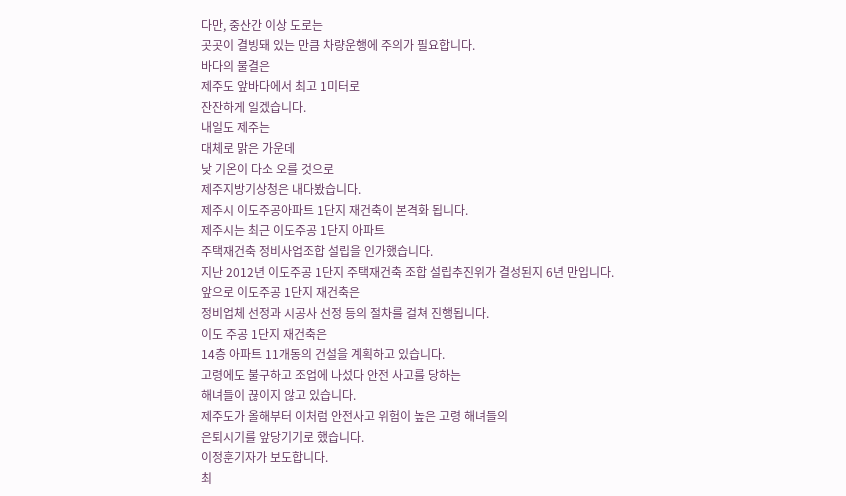다만, 중산간 이상 도로는
곳곳이 결빙돼 있는 만큼 차량운행에 주의가 필요합니다.
바다의 물결은
제주도 앞바다에서 최고 1미터로
잔잔하게 일겠습니다.
내일도 제주는
대체로 맑은 가운데
낮 기온이 다소 오를 것으로
제주지방기상청은 내다봤습니다.
제주시 이도주공아파트 1단지 재건축이 본격화 됩니다.
제주시는 최근 이도주공 1단지 아파트
주택재건축 정비사업조합 설립을 인가했습니다.
지난 2012년 이도주공 1단지 주택재건축 조합 설립추진위가 결성된지 6년 만입니다.
앞으로 이도주공 1단지 재건축은
정비업체 선정과 시공사 선정 등의 절차를 걸쳐 진행됩니다.
이도 주공 1단지 재건축은
14층 아파트 11개동의 건설을 계획하고 있습니다.
고령에도 불구하고 조업에 나섰다 안전 사고를 당하는
해녀들이 끊이지 않고 있습니다.
제주도가 올해부터 이처럼 안전사고 위험이 높은 고령 해녀들의
은퇴시기를 앞당기기로 했습니다.
이정훈기자가 보도합니다.
최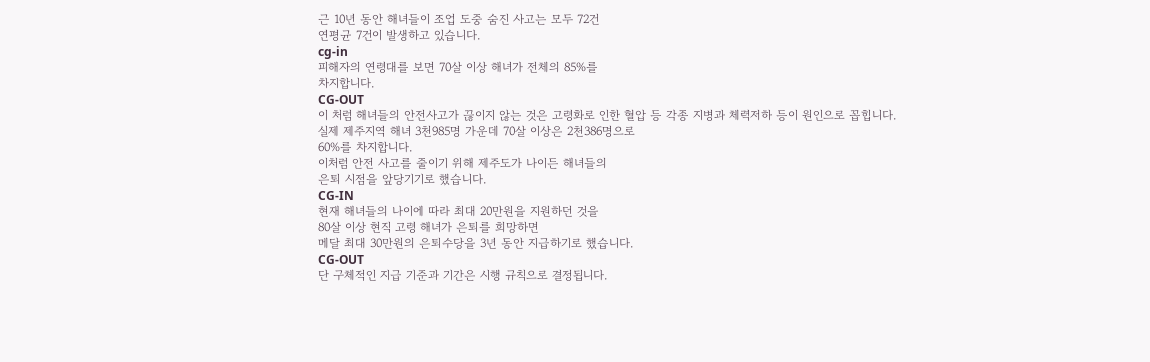근 10년 동안 해녀들이 조업 도중 숨진 사고는 모두 72건
연평균 7건이 발생하고 있습니다.
cg-in
피해자의 연령대를 보면 70살 이상 해녀가 전체의 85%를
차지합니다.
CG-OUT
이 처럼 해녀들의 안전사고가 끊이지 않는 것은 고령화로 인한 혈압 등 각종 지병과 체력저하 등이 원인으로 꼽힙니다.
실제 제주지역 해녀 3천985명 가운데 70살 이상은 2천386명으로
60%를 차지합니다.
이처럼 안전 사고를 줄이기 위해 제주도가 나이든 해녀들의
은퇴 시점을 앞당기기로 했습니다.
CG-IN
현재 해녀들의 나이에 따라 최대 20만원을 지원하던 것을
80살 이상 현직 고령 해녀가 은퇴를 희망하면
메달 최대 30만원의 은퇴수당을 3년 동안 지급하기로 했습니다.
CG-OUT
단 구체적인 지급 기준과 기간은 시행 규칙으로 결정됩니다.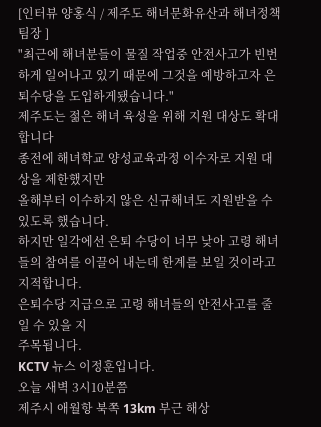[인터뷰 양홍식 / 제주도 해녀문화유산과 해녀정책팀장 ]
"최근에 해녀분들이 물질 작업중 안전사고가 빈번하게 일어나고 있기 때문에 그것을 예방하고자 은퇴수당을 도입하게됐습니다."
제주도는 젊은 해녀 육성을 위해 지원 대상도 확대합니다
종전에 해녀학교 양성교육과정 이수자로 지원 대상을 제한했지만
올해부터 이수하지 않은 신규해녀도 지원받을 수 있도록 했습니다.
하지만 일각에선 은퇴 수당이 너무 낮아 고령 해녀들의 참여를 이끌어 내는데 한계를 보일 것이라고 지적합니다.
은퇴수당 지급으로 고령 해녀들의 안전사고를 줄일 수 있을 지
주목됩니다.
KCTV 뉴스 이정훈입니다.
오늘 새벽 3시10분쯤
제주시 애월항 북쪽 13km 부근 해상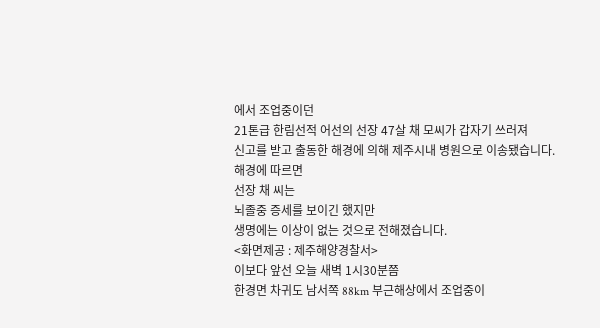에서 조업중이던
21톤급 한림선적 어선의 선장 47살 채 모씨가 갑자기 쓰러져
신고를 받고 출동한 해경에 의해 제주시내 병원으로 이송됐습니다.
해경에 따르면
선장 채 씨는
뇌졸중 증세를 보이긴 했지만
생명에는 이상이 없는 것으로 전해졌습니다.
<화면제공 : 제주해양경찰서>
이보다 앞선 오늘 새벽 1시30분쯤
한경면 차귀도 남서쪽 88km 부근해상에서 조업중이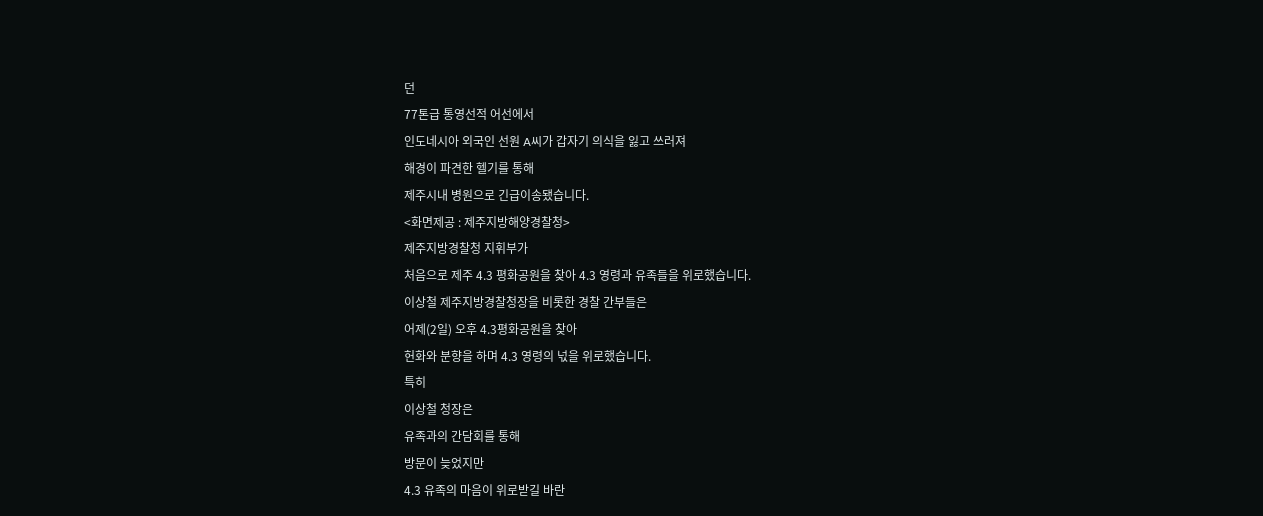던
77톤급 통영선적 어선에서
인도네시아 외국인 선원 A씨가 갑자기 의식을 잃고 쓰러져
해경이 파견한 헬기를 통해
제주시내 병원으로 긴급이송됐습니다.
<화면제공 : 제주지방해양경찰청>
제주지방경찰청 지휘부가
처음으로 제주 4.3 평화공원을 찾아 4.3 영령과 유족들을 위로했습니다.
이상철 제주지방경찰청장을 비롯한 경찰 간부들은
어제(2일) 오후 4.3평화공원을 찾아
헌화와 분향을 하며 4.3 영령의 넋을 위로했습니다.
특히
이상철 청장은
유족과의 간담회를 통해
방문이 늦었지만
4.3 유족의 마음이 위로받길 바란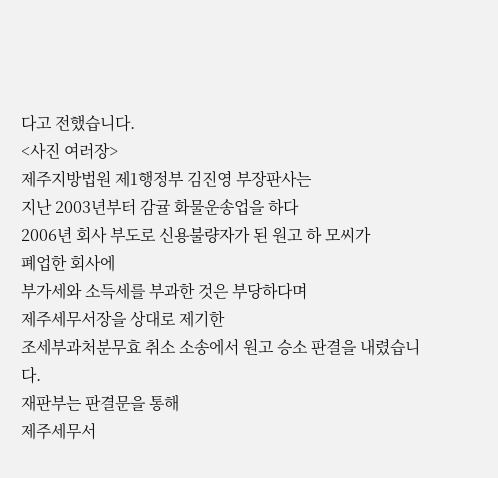다고 전했습니다.
<사진 여러장>
제주지방법원 제1행정부 김진영 부장판사는
지난 2003년부터 감귤 화물운송업을 하다
2006년 회사 부도로 신용불량자가 된 원고 하 모씨가
폐업한 회사에
부가세와 소득세를 부과한 것은 부당하다며
제주세무서장을 상대로 제기한
조세부과처분무효 취소 소송에서 원고 승소 판결을 내렸습니다.
재판부는 판결문을 통해
제주세무서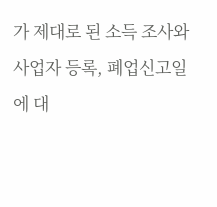가 제대로 된 소득 조사와
사업자 등록, 폐업신고일에 대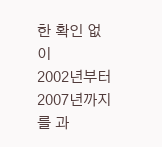한 확인 없이
2002년부터 2007년까지를 과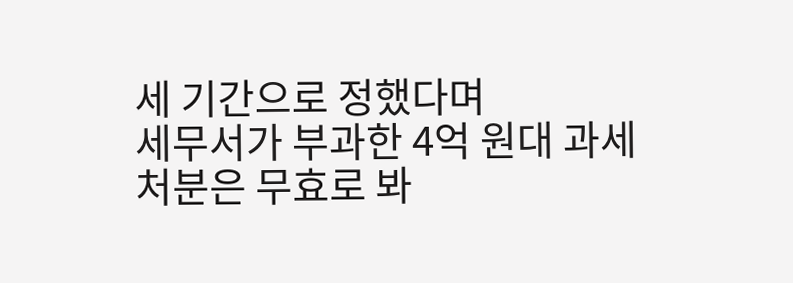세 기간으로 정했다며
세무서가 부과한 4억 원대 과세 처분은 무효로 봐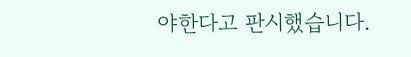야한다고 판시했습니다.